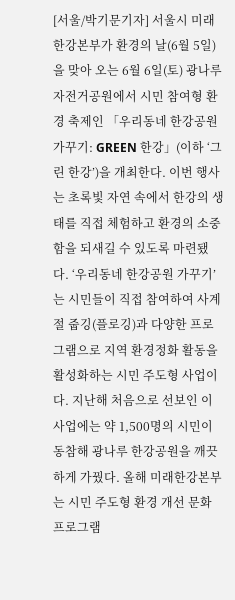[서울/박기문기자] 서울시 미래한강본부가 환경의 날(6월 5일)을 맞아 오는 6월 6일(토) 광나루 자전거공원에서 시민 참여형 환경 축제인 「우리동네 한강공원 가꾸기: GREEN 한강」(이하 ‘그린 한강’)을 개최한다. 이번 행사는 초록빛 자연 속에서 한강의 생태를 직접 체험하고 환경의 소중함을 되새길 수 있도록 마련됐다. ‘우리동네 한강공원 가꾸기’는 시민들이 직접 참여하여 사계절 줍깅(플로깅)과 다양한 프로그램으로 지역 환경정화 활동을 활성화하는 시민 주도형 사업이다. 지난해 처음으로 선보인 이 사업에는 약 1,500명의 시민이 동참해 광나루 한강공원을 깨끗하게 가꿨다. 올해 미래한강본부는 시민 주도형 환경 개선 문화 프로그램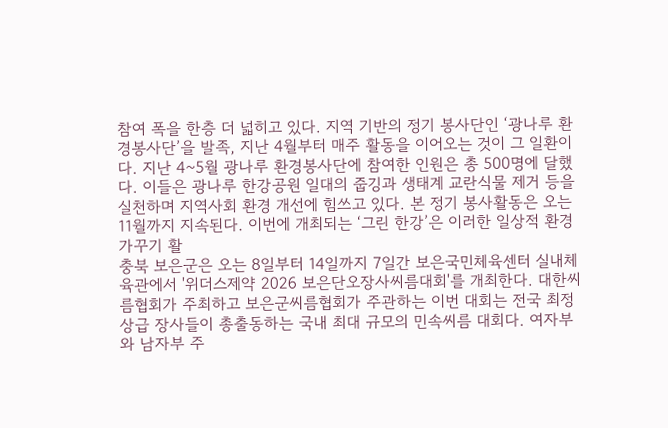참여 폭을 한층 더 넓히고 있다. 지역 기반의 정기 봉사단인 ‘광나루 환경봉사단’을 발족, 지난 4월부터 매주 활동을 이어오는 것이 그 일환이다. 지난 4~5월 광나루 환경봉사단에 참여한 인원은 총 500명에 달했다. 이들은 광나루 한강공원 일대의 줍깅과 생태계 교란식물 제거 등을 실천하며 지역사회 환경 개선에 힘쓰고 있다. 본 정기 봉사활동은 오는 11월까지 지속된다. 이번에 개최되는 ‘그린 한강’은 이러한 일상적 환경 가꾸기 활
충북 보은군은 오는 8일부터 14일까지 7일간 보은국민체육센터 실내체육관에서 '위더스제약 2026 보은단오장사씨름대회'를 개최한다. 대한씨름협회가 주최하고 보은군씨름협회가 주관하는 이번 대회는 전국 최정상급 장사들이 총출동하는 국내 최대 규모의 민속씨름 대회다. 여자부와 남자부 주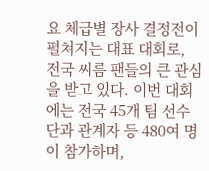요 체급별 장사 결정전이 펼쳐지는 대표 대회로, 전국 씨름 팬들의 큰 관심을 받고 있다. 이번 대회에는 전국 45개 팀 선수단과 관계자 등 480여 명이 참가하며,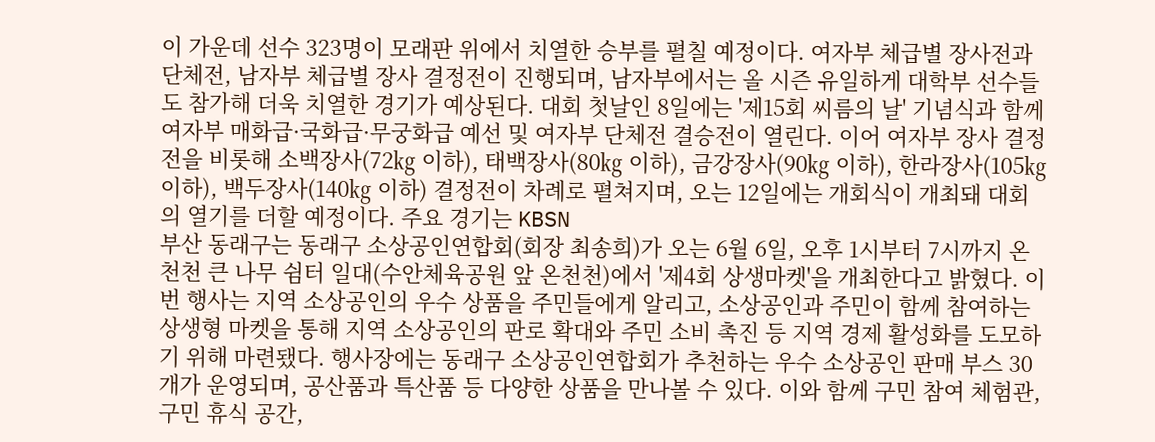이 가운데 선수 323명이 모래판 위에서 치열한 승부를 펼칠 예정이다. 여자부 체급별 장사전과 단체전, 남자부 체급별 장사 결정전이 진행되며, 남자부에서는 올 시즌 유일하게 대학부 선수들도 참가해 더욱 치열한 경기가 예상된다. 대회 첫날인 8일에는 '제15회 씨름의 날' 기념식과 함께 여자부 매화급·국화급·무궁화급 예선 및 여자부 단체전 결승전이 열린다. 이어 여자부 장사 결정전을 비롯해 소백장사(72㎏ 이하), 태백장사(80㎏ 이하), 금강장사(90㎏ 이하), 한라장사(105㎏ 이하), 백두장사(140㎏ 이하) 결정전이 차례로 펼쳐지며, 오는 12일에는 개회식이 개최돼 대회의 열기를 더할 예정이다. 주요 경기는 KBSN
부산 동래구는 동래구 소상공인연합회(회장 최송희)가 오는 6월 6일, 오후 1시부터 7시까지 온천천 큰 나무 쉼터 일대(수안체육공원 앞 온천천)에서 '제4회 상생마켓'을 개최한다고 밝혔다. 이번 행사는 지역 소상공인의 우수 상품을 주민들에게 알리고, 소상공인과 주민이 함께 참여하는 상생형 마켓을 통해 지역 소상공인의 판로 확대와 주민 소비 촉진 등 지역 경제 활성화를 도모하기 위해 마련됐다. 행사장에는 동래구 소상공인연합회가 추천하는 우수 소상공인 판매 부스 30개가 운영되며, 공산품과 특산품 등 다양한 상품을 만나볼 수 있다. 이와 함께 구민 참여 체험관, 구민 휴식 공간,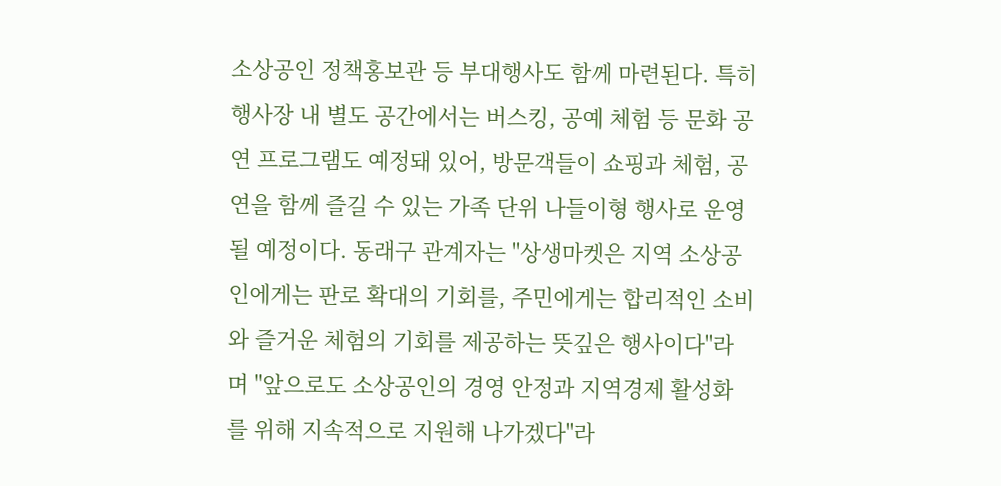소상공인 정책홍보관 등 부대행사도 함께 마련된다. 특히 행사장 내 별도 공간에서는 버스킹, 공예 체험 등 문화 공연 프로그램도 예정돼 있어, 방문객들이 쇼핑과 체험, 공연을 함께 즐길 수 있는 가족 단위 나들이형 행사로 운영될 예정이다. 동래구 관계자는 "상생마켓은 지역 소상공인에게는 판로 확대의 기회를, 주민에게는 합리적인 소비와 즐거운 체험의 기회를 제공하는 뜻깊은 행사이다"라며 "앞으로도 소상공인의 경영 안정과 지역경제 활성화를 위해 지속적으로 지원해 나가겠다"라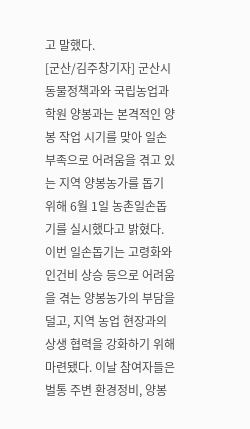고 말했다.
[군산/김주창기자] 군산시 동물정책과와 국립농업과학원 양봉과는 본격적인 양봉 작업 시기를 맞아 일손 부족으로 어려움을 겪고 있는 지역 양봉농가를 돕기 위해 6월 1일 농촌일손돕기를 실시했다고 밝혔다. 이번 일손돕기는 고령화와 인건비 상승 등으로 어려움을 겪는 양봉농가의 부담을 덜고, 지역 농업 현장과의 상생 협력을 강화하기 위해 마련됐다. 이날 참여자들은 벌통 주변 환경정비, 양봉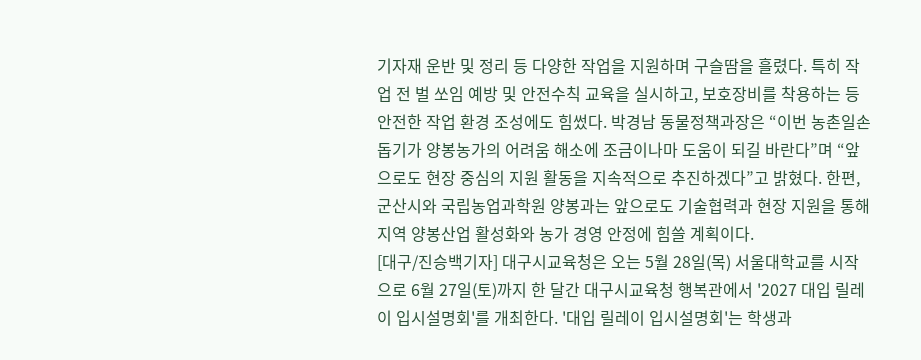기자재 운반 및 정리 등 다양한 작업을 지원하며 구슬땀을 흘렸다. 특히 작업 전 벌 쏘임 예방 및 안전수칙 교육을 실시하고, 보호장비를 착용하는 등 안전한 작업 환경 조성에도 힘썼다. 박경남 동물정책과장은 “이번 농촌일손돕기가 양봉농가의 어려움 해소에 조금이나마 도움이 되길 바란다”며 “앞으로도 현장 중심의 지원 활동을 지속적으로 추진하겠다”고 밝혔다. 한편, 군산시와 국립농업과학원 양봉과는 앞으로도 기술협력과 현장 지원을 통해 지역 양봉산업 활성화와 농가 경영 안정에 힘쓸 계획이다.
[대구/진승백기자] 대구시교육청은 오는 5월 28일(목) 서울대학교를 시작으로 6월 27일(토)까지 한 달간 대구시교육청 행복관에서 '2027 대입 릴레이 입시설명회'를 개최한다. '대입 릴레이 입시설명회'는 학생과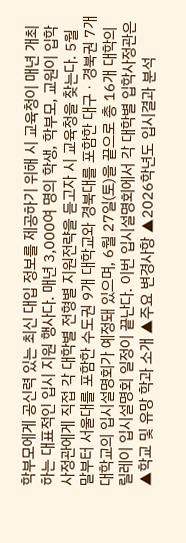학부모에게 공신력 있는 최신 대입 정보를 제공하기 위해 시 교육청이 매년 개최하는 대표적인 입시 지원 행사다. 매년 3,000여 명의 학생, 학부모, 교원이 입학사정관에게 직접 각 대학별 전형별 지원전략을 듣고자 시 교육청을 찾는다. 5월 말부터 서울대를 포함한 수도권 9개 대학교와 경북대를 포함한 대구ㆍ경북권 7개 대학교의 입시설명회가 예정돼 있으며, 6월 27일(토)을 끝으로 총 16개 대학의 릴레이 입시설명회 일정이 끝난다. 이번 입시설명회에서 각 대학별 입학사정관은 ▲학교 및 유망 학과 소개 ▲주요 변경사항 ▲2026학년도 입시결과 분석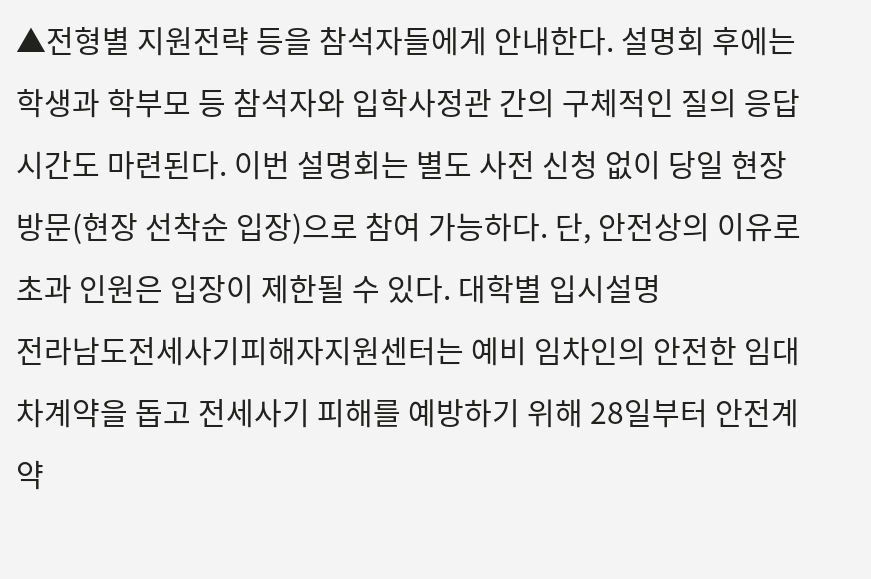▲전형별 지원전략 등을 참석자들에게 안내한다. 설명회 후에는 학생과 학부모 등 참석자와 입학사정관 간의 구체적인 질의 응답 시간도 마련된다. 이번 설명회는 별도 사전 신청 없이 당일 현장 방문(현장 선착순 입장)으로 참여 가능하다. 단, 안전상의 이유로 초과 인원은 입장이 제한될 수 있다. 대학별 입시설명
전라남도전세사기피해자지원센터는 예비 임차인의 안전한 임대차계약을 돕고 전세사기 피해를 예방하기 위해 28일부터 안전계약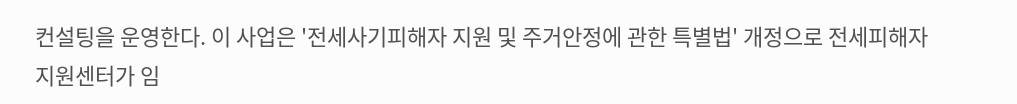컨설팅을 운영한다. 이 사업은 '전세사기피해자 지원 및 주거안정에 관한 특별법' 개정으로 전세피해자지원센터가 임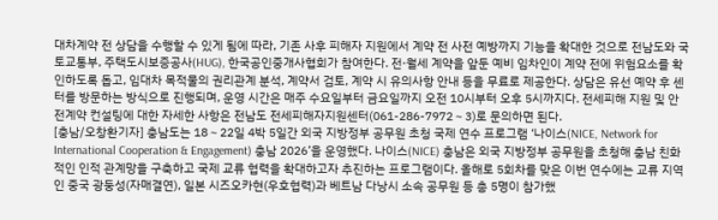대차계약 전 상담을 수행할 수 있게 됨에 따라, 기존 사후 피해자 지원에서 계약 전 사전 예방까지 기능을 확대한 것으로 전남도와 국토교통부, 주택도시보증공사(HUG), 한국공인중개사협회가 참여한다. 전·월세 계약을 앞둔 예비 임차인이 계약 전에 위험요소를 확인하도록 돕고, 임대차 목적물의 권리관계 분석, 계약서 검토, 계약 시 유의사항 안내 등을 무료로 제공한다. 상담은 유선 예약 후 센터를 방문하는 방식으로 진행되며, 운영 시간은 매주 수요일부터 금요일까지 오전 10시부터 오후 5시까지다. 전세피해 지원 및 안전계약 컨설팅에 대한 자세한 사항은 전남도 전세피해자지원센터(061-286-7972∼3)로 문의하면 된다.
[충남/오창환기자] 충남도는 18∼22일 4박 5일간 외국 지방정부 공무원 초청 국제 연수 프로그램 ‘나이스(NICE, Network for International Cooperation & Engagement) 충남 2026’을 운영했다. 나이스(NICE) 충남은 외국 지방정부 공무원을 초청해 충남 친화적인 인적 관계망을 구축하고 국제 교류 협력을 확대하고자 추진하는 프로그램이다. 올해로 5회차를 맞은 이번 연수에는 교류 지역인 중국 광둥성(자매결연), 일본 시즈오카현(우호협력)과 베트남 다낭시 소속 공무원 등 총 5명이 참가했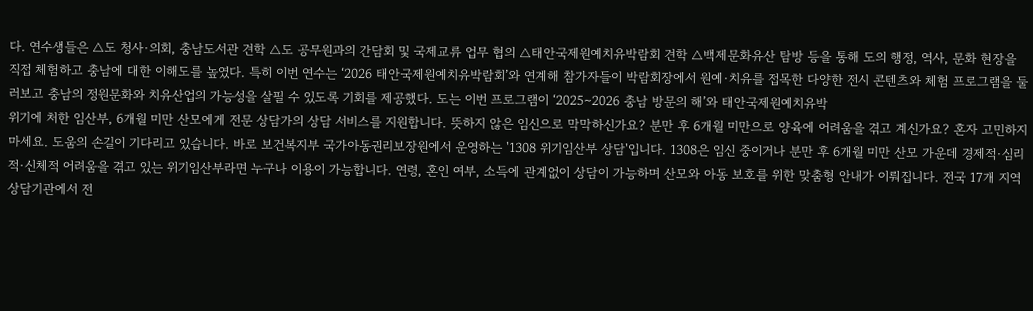다. 연수생들은 △도 청사·의회, 충남도서관 견학 △도 공무원과의 간담회 및 국제교류 업무 협의 △태안국제원예치유박람회 견학 △백제문화유산 탐방 등을 통해 도의 행정, 역사, 문화 현장을 직접 체험하고 충남에 대한 이해도를 높였다. 특히 이번 연수는 ‘2026 태안국제원예치유박람회’와 연계해 참가자들이 박람회장에서 원예·치유를 접목한 다양한 전시 콘텐츠와 체험 프로그램을 둘러보고 충남의 정원문화와 치유산업의 가능성을 살필 수 있도록 기회를 제공했다. 도는 이번 프로그램이 ‘2025∼2026 충남 방문의 해’와 태안국제원예치유박
위기에 처한 임산부, 6개월 미만 산모에게 전문 상담가의 상담 서비스를 지원합니다. 뜻하지 않은 임신으로 막막하신가요? 분만 후 6개월 미만으로 양육에 어려움을 겪고 계신가요? 혼자 고민하지 마세요. 도움의 손길이 기다리고 있습니다. 바로 보건복지부 국가아동권리보장원에서 운영하는 '1308 위기임산부 상담'입니다. 1308은 임신 중이거나 분만 후 6개월 미만 산모 가운데 경제적·심리적·신체적 어려움을 겪고 있는 위기임산부라면 누구나 이용이 가능합니다. 연령, 혼인 여부, 소득에 관계없이 상담이 가능하며 산모와 아동 보호를 위한 맞춤형 안내가 이뤄집니다. 전국 17개 지역상담기관에서 전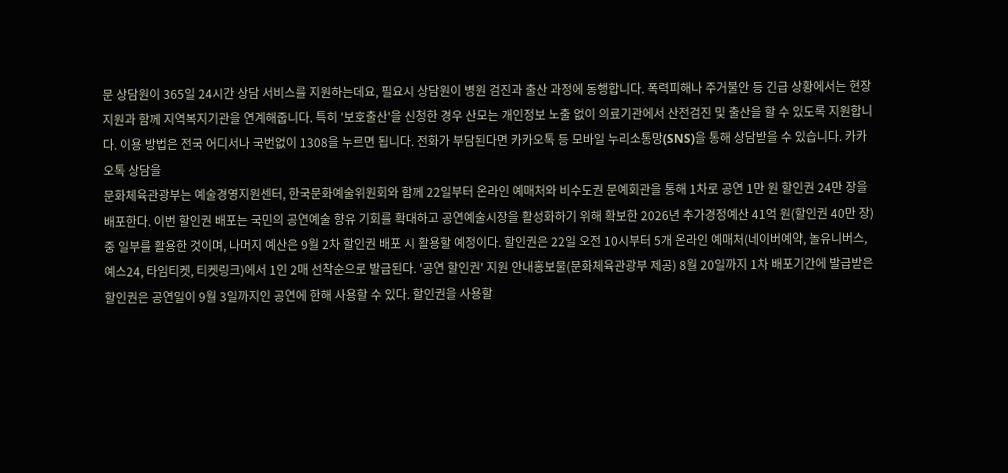문 상담원이 365일 24시간 상담 서비스를 지원하는데요, 필요시 상담원이 병원 검진과 출산 과정에 동행합니다. 폭력피해나 주거불안 등 긴급 상황에서는 현장 지원과 함께 지역복지기관을 연계해줍니다. 특히 '보호출산'을 신청한 경우 산모는 개인정보 노출 없이 의료기관에서 산전검진 및 출산을 할 수 있도록 지원합니다. 이용 방법은 전국 어디서나 국번없이 1308을 누르면 됩니다. 전화가 부담된다면 카카오톡 등 모바일 누리소통망(SNS)을 통해 상담받을 수 있습니다. 카카오톡 상담을
문화체육관광부는 예술경영지원센터, 한국문화예술위원회와 함께 22일부터 온라인 예매처와 비수도권 문예회관을 통해 1차로 공연 1만 원 할인권 24만 장을 배포한다. 이번 할인권 배포는 국민의 공연예술 향유 기회를 확대하고 공연예술시장을 활성화하기 위해 확보한 2026년 추가경정예산 41억 원(할인권 40만 장) 중 일부를 활용한 것이며, 나머지 예산은 9월 2차 할인권 배포 시 활용할 예정이다. 할인권은 22일 오전 10시부터 5개 온라인 예매처(네이버예약, 놀유니버스, 예스24, 타임티켓, 티켓링크)에서 1인 2매 선착순으로 발급된다. '공연 할인권' 지원 안내홍보물(문화체육관광부 제공) 8월 20일까지 1차 배포기간에 발급받은 할인권은 공연일이 9월 3일까지인 공연에 한해 사용할 수 있다. 할인권을 사용할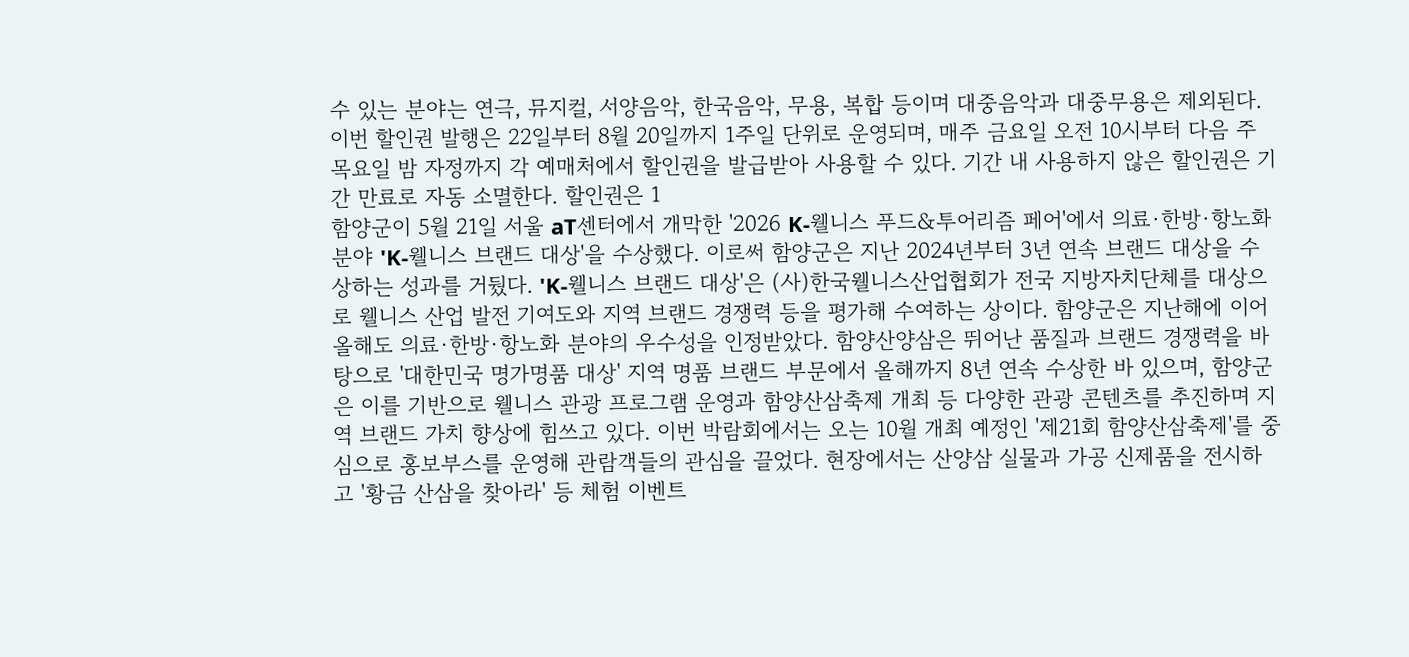수 있는 분야는 연극, 뮤지컬, 서양음악, 한국음악, 무용, 복합 등이며 대중음악과 대중무용은 제외된다. 이번 할인권 발행은 22일부터 8월 20일까지 1주일 단위로 운영되며, 매주 금요일 오전 10시부터 다음 주 목요일 밤 자정까지 각 예매처에서 할인권을 발급받아 사용할 수 있다. 기간 내 사용하지 않은 할인권은 기간 만료로 자동 소멸한다. 할인권은 1
함양군이 5월 21일 서울 aT센터에서 개막한 '2026 K-웰니스 푸드&투어리즘 페어'에서 의료·한방·항노화 분야 'K-웰니스 브랜드 대상'을 수상했다. 이로써 함양군은 지난 2024년부터 3년 연속 브랜드 대상을 수상하는 성과를 거뒀다. 'K-웰니스 브랜드 대상'은 (사)한국웰니스산업협회가 전국 지방자치단체를 대상으로 웰니스 산업 발전 기여도와 지역 브랜드 경쟁력 등을 평가해 수여하는 상이다. 함양군은 지난해에 이어 올해도 의료·한방·항노화 분야의 우수성을 인정받았다. 함양산양삼은 뛰어난 품질과 브랜드 경쟁력을 바탕으로 '대한민국 명가명품 대상' 지역 명품 브랜드 부문에서 올해까지 8년 연속 수상한 바 있으며, 함양군은 이를 기반으로 웰니스 관광 프로그램 운영과 함양산삼축제 개최 등 다양한 관광 콘텐츠를 추진하며 지역 브랜드 가치 향상에 힘쓰고 있다. 이번 박람회에서는 오는 10월 개최 예정인 '제21회 함양산삼축제'를 중심으로 홍보부스를 운영해 관람객들의 관심을 끌었다. 현장에서는 산양삼 실물과 가공 신제품을 전시하고 '황금 산삼을 찾아라' 등 체험 이벤트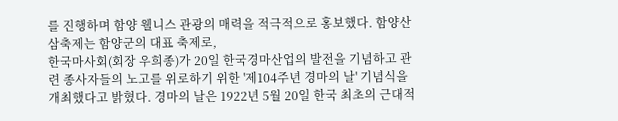를 진행하며 함양 웰니스 관광의 매력을 적극적으로 홍보했다. 함양산삼축제는 함양군의 대표 축제로,
한국마사회(회장 우희종)가 20일 한국경마산업의 발전을 기념하고 관련 종사자들의 노고를 위로하기 위한 '제104주년 경마의 날' 기념식을 개최했다고 밝혔다. 경마의 날은 1922년 5월 20일 한국 최초의 근대적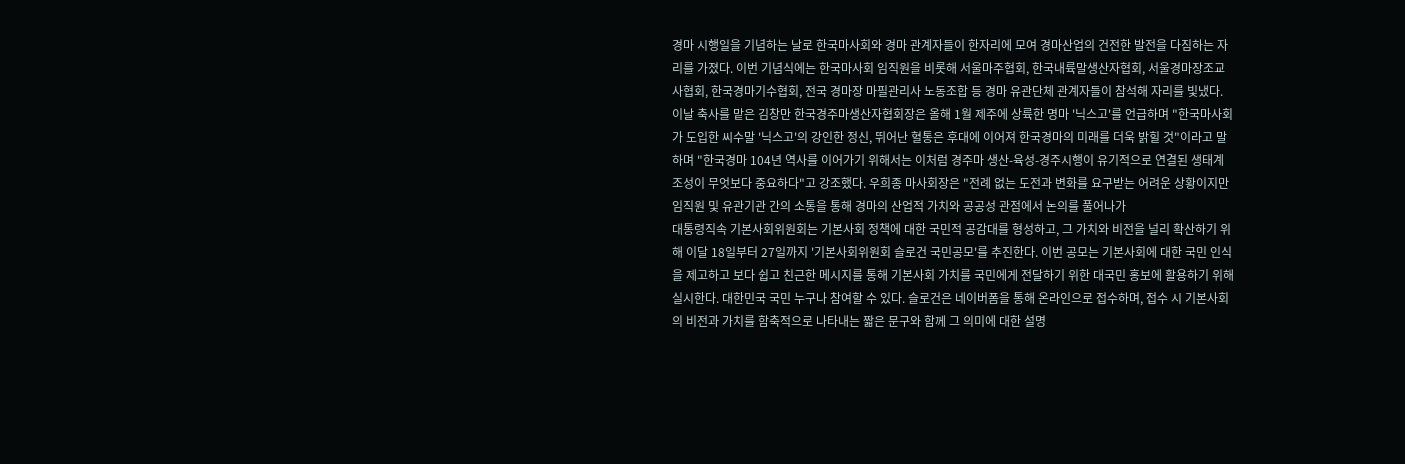경마 시행일을 기념하는 날로 한국마사회와 경마 관계자들이 한자리에 모여 경마산업의 건전한 발전을 다짐하는 자리를 가졌다. 이번 기념식에는 한국마사회 임직원을 비롯해 서울마주협회, 한국내륙말생산자협회, 서울경마장조교사협회, 한국경마기수협회, 전국 경마장 마필관리사 노동조합 등 경마 유관단체 관계자들이 참석해 자리를 빛냈다. 이날 축사를 맡은 김창만 한국경주마생산자협회장은 올해 1월 제주에 상륙한 명마 '닉스고'를 언급하며 "한국마사회가 도입한 씨수말 '닉스고'의 강인한 정신, 뛰어난 혈통은 후대에 이어져 한국경마의 미래를 더욱 밝힐 것"이라고 말하며 "한국경마 104년 역사를 이어가기 위해서는 이처럼 경주마 생산-육성-경주시행이 유기적으로 연결된 생태계 조성이 무엇보다 중요하다"고 강조했다. 우희종 마사회장은 "전례 없는 도전과 변화를 요구받는 어려운 상황이지만 임직원 및 유관기관 간의 소통을 통해 경마의 산업적 가치와 공공성 관점에서 논의를 풀어나가
대통령직속 기본사회위원회는 기본사회 정책에 대한 국민적 공감대를 형성하고, 그 가치와 비전을 널리 확산하기 위해 이달 18일부터 27일까지 '기본사회위원회 슬로건 국민공모'를 추진한다. 이번 공모는 기본사회에 대한 국민 인식을 제고하고 보다 쉽고 친근한 메시지를 통해 기본사회 가치를 국민에게 전달하기 위한 대국민 홍보에 활용하기 위해 실시한다. 대한민국 국민 누구나 참여할 수 있다. 슬로건은 네이버폼을 통해 온라인으로 접수하며, 접수 시 기본사회의 비전과 가치를 함축적으로 나타내는 짧은 문구와 함께 그 의미에 대한 설명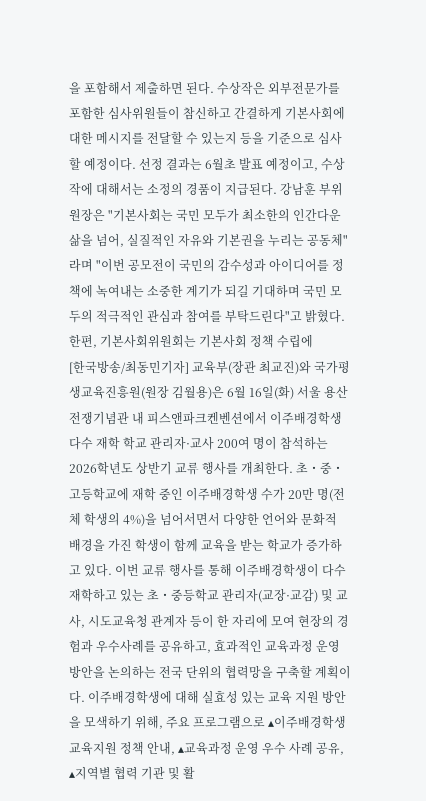을 포함해서 제출하면 된다. 수상작은 외부전문가를 포함한 심사위원들이 참신하고 간결하게 기본사회에 대한 메시지를 전달할 수 있는지 등을 기준으로 심사할 예정이다. 선정 결과는 6월초 발표 예정이고, 수상작에 대해서는 소정의 경품이 지급된다. 강남훈 부위원장은 "기본사회는 국민 모두가 최소한의 인간다운 삶을 넘어, 실질적인 자유와 기본권을 누리는 공동체"라며 "이번 공모전이 국민의 감수성과 아이디어를 정책에 녹여내는 소중한 계기가 되길 기대하며 국민 모두의 적극적인 관심과 참여를 부탁드린다"고 밝혔다. 한편, 기본사회위원회는 기본사회 정책 수립에
[한국방송/최동민기자] 교육부(장관 최교진)와 국가평생교육진흥원(원장 김월용)은 6월 16일(화) 서울 용산 전쟁기념관 내 피스앤파크켄벤션에서 이주배경학생 다수 재학 학교 관리자·교사 200여 명이 참석하는 2026학년도 상반기 교류 행사를 개최한다. 초・중・고등학교에 재학 중인 이주배경학생 수가 20만 명(전체 학생의 4%)을 넘어서면서 다양한 언어와 문화적 배경을 가진 학생이 함께 교육을 받는 학교가 증가하고 있다. 이번 교류 행사를 통해 이주배경학생이 다수 재학하고 있는 초・중등학교 관리자(교장·교감) 및 교사, 시도교육청 관계자 등이 한 자리에 모여 현장의 경험과 우수사례를 공유하고, 효과적인 교육과정 운영 방안을 논의하는 전국 단위의 협력망을 구축할 계획이다. 이주배경학생에 대해 실효성 있는 교육 지원 방안을 모색하기 위해, 주요 프로그램으로 ▴이주배경학생 교육지원 정책 안내, ▴교육과정 운영 우수 사례 공유, ▴지역별 협력 기관 및 활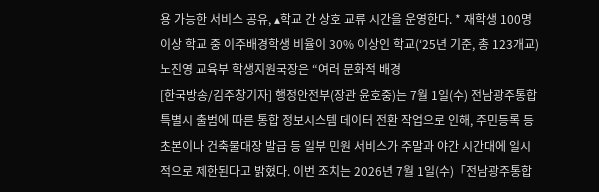용 가능한 서비스 공유, ▴학교 간 상호 교류 시간을 운영한다. * 재학생 100명 이상 학교 중 이주배경학생 비율이 30% 이상인 학교(‘25년 기준, 총 123개교) 노진영 교육부 학생지원국장은 “여러 문화적 배경
[한국방송/김주창기자] 행정안전부(장관 윤호중)는 7월 1일(수) 전남광주통합특별시 출범에 따른 통합 정보시스템 데이터 전환 작업으로 인해, 주민등록 등초본이나 건축물대장 발급 등 일부 민원 서비스가 주말과 야간 시간대에 일시적으로 제한된다고 밝혔다. 이번 조치는 2026년 7월 1일(수)「전남광주통합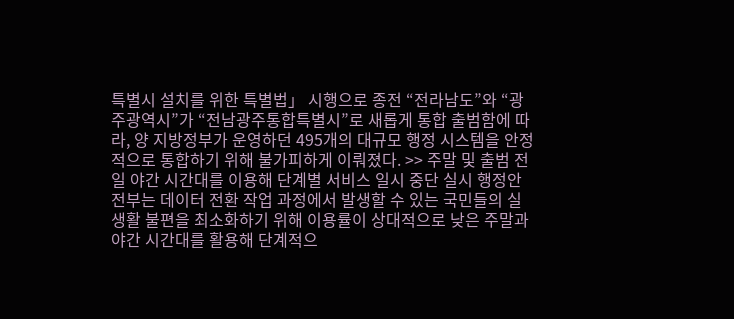특별시 설치를 위한 특별법」 시행으로 종전 “전라남도”와 “광주광역시”가 “전남광주통합특별시”로 새롭게 통합 출범함에 따라, 양 지방정부가 운영하던 495개의 대규모 행정 시스템을 안정적으로 통합하기 위해 불가피하게 이뤄졌다. >> 주말 및 출범 전일 야간 시간대를 이용해 단계별 서비스 일시 중단 실시 행정안전부는 데이터 전환 작업 과정에서 발생할 수 있는 국민들의 실생활 불편을 최소화하기 위해 이용률이 상대적으로 낮은 주말과 야간 시간대를 활용해 단계적으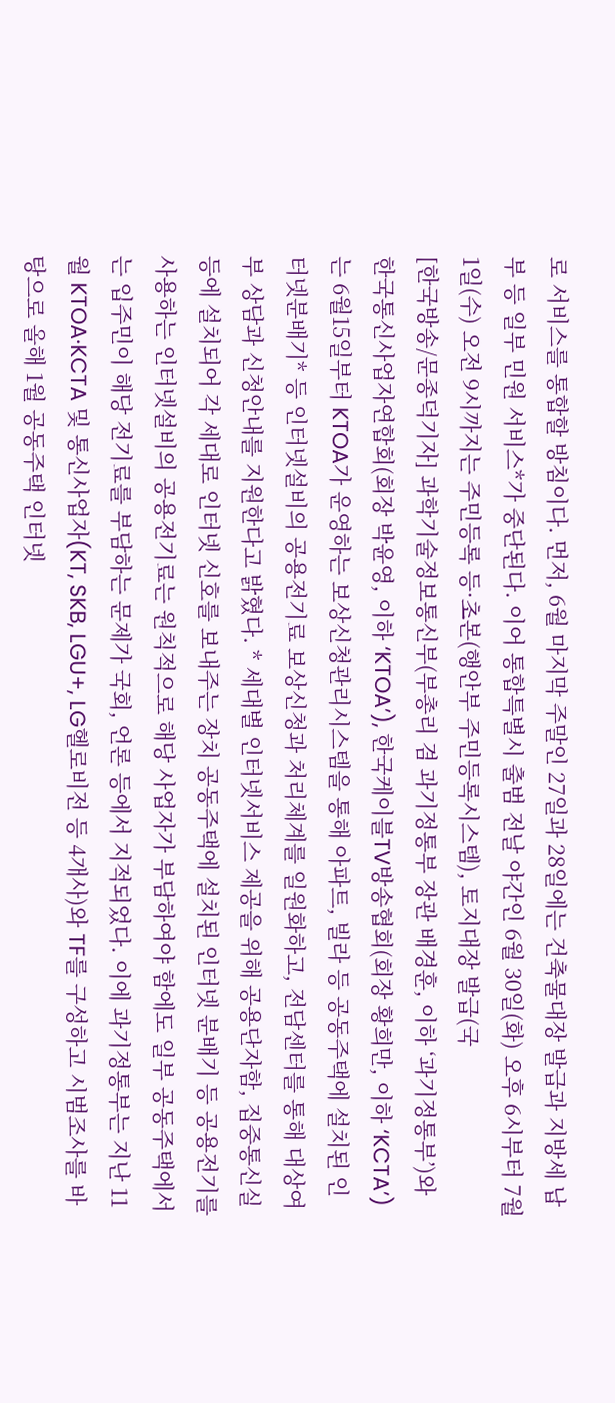로 서비스를 통합할 방침이다. 먼저, 6월 마지막 주말인 27일과 28일에는 건축물대장 발급과 지방세 납부 등 일부 민원 서비스*가 중단된다. 이어 통합특별시 출범 전날 야간인 6월 30일(화) 오후 6시부터 7월 1일(수) 오전 9시까지는 주민등록 등·초본(행안부 주민등록시스템), 토지대장 발급(국
[한국방송/문종덕기자] 과학기술정보통신부(부총리 겸 과기정통부 장관 배경훈, 이하 ‘과기정통부’)와 한국통신사업자연합회(회장 박윤영, 이하 ‘KTOA’), 한국케이블TV방송협회(회장 황희만, 이하 ‘KCTA’)는 6월15일부터 KTOA가 운영하는 보상신청관리시스템을 통해 아파트, 빌라 등 공동주택에 설치된 인터넷분배기* 등 인터넷설비의 공용전기료 보상신청과 처리체계를 일원화하고, 전담센터를 통해 대상여부 상담과 신청안내를 지원한다고 밝혔다. * 세대별 인터넷서비스 제공을 위해 공용단자함, 집중통신실 등에 설치되어 각 세대로 인터넷 신호를 보내주는 장치 공동주택에 설치된 인터넷 분배기 등 공용전기를 사용하는 인터넷설비의 공용전기료는 원칙적으로 해당 사업자가 부담하여야 함에도 일부 공동주택에서는 입주민이 해당 전기료를 부담하는 문제가 국회, 언론 등에서 지적되었다. 이에 과기정통부는 지난 11월 KTOA·KCTA 및 통신사업자(KT, SKB, LGU+, LG헬로비전 등 4개사)와 TF를 구성하고 시범조사를 바탕으로 올해 1월 공동주택 인터넷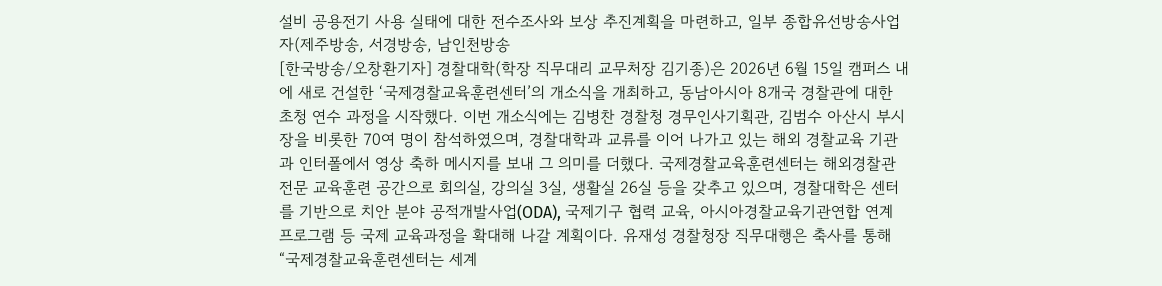설비 공용전기 사용 실태에 대한 전수조사와 보상 추진계획을 마련하고, 일부 종합유선방송사업자(제주방송, 서경방송, 남인천방송
[한국방송/오창환기자] 경찰대학(학장 직무대리 교무처장 김기종)은 2026년 6월 15일 캠퍼스 내에 새로 건설한 ‘국제경찰교육훈련센터’의 개소식을 개최하고, 동남아시아 8개국 경찰관에 대한 초청 연수 과정을 시작했다. 이번 개소식에는 김병찬 경찰청 경무인사기획관, 김범수 아산시 부시장을 비롯한 70여 명이 참석하였으며, 경찰대학과 교류를 이어 나가고 있는 해외 경찰교육 기관과 인터폴에서 영상 축하 메시지를 보내 그 의미를 더했다. 국제경찰교육훈련센터는 해외경찰관 전문 교육훈련 공간으로 회의실, 강의실 3실, 생활실 26실 등을 갖추고 있으며, 경찰대학은 센터를 기반으로 치안 분야 공적개발사업(ODA), 국제기구 협력 교육, 아시아경찰교육기관연합 연계 프로그램 등 국제 교육과정을 확대해 나갈 계획이다. 유재성 경찰청장 직무대행은 축사를 통해 “국제경찰교육훈련센터는 세계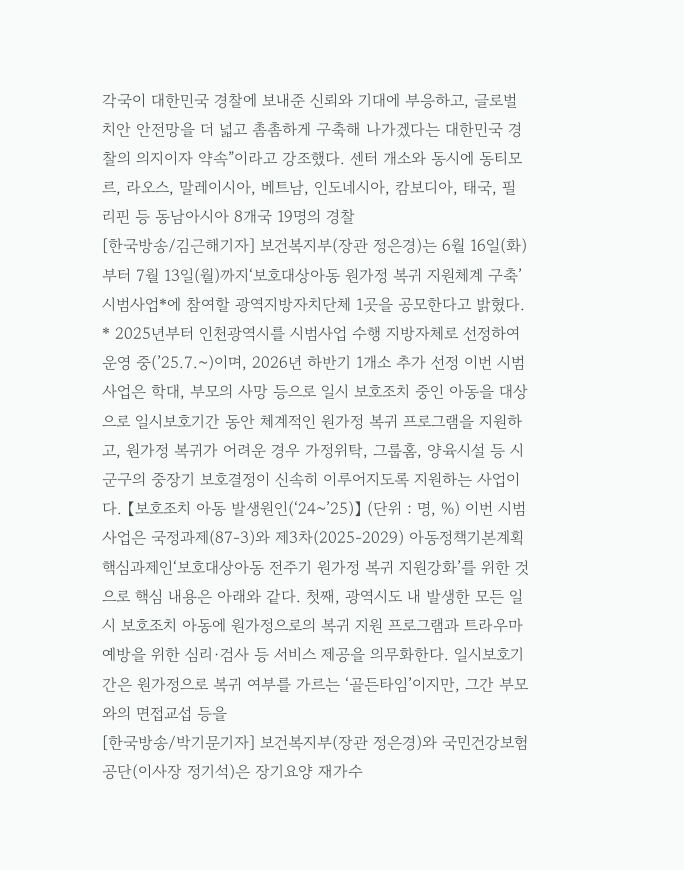각국이 대한민국 경찰에 보내준 신뢰와 기대에 부응하고, 글로벌 치안 안전망을 더 넓고 촘촘하게 구축해 나가겠다는 대한민국 경찰의 의지이자 약속”이라고 강조했다. 센터 개소와 동시에 동티모르, 라오스, 말레이시아, 베트남, 인도네시아, 캄보디아, 태국, 필리핀 등 동남아시아 8개국 19명의 경찰
[한국방송/김근해기자] 보건복지부(장관 정은경)는 6월 16일(화)부터 7월 13일(월)까지‘보호대상아동 원가정 복귀 지원체계 구축’ 시범사업*에 참여할 광역지방자치단체 1곳을 공모한다고 밝혔다. * 2025년부터 인천광역시를 시범사업 수행 지방자체로 선정하여 운영 중(’25.7.~)이며, 2026년 하반기 1개소 추가 선정 이번 시범사업은 학대, 부모의 사망 등으로 일시 보호조치 중인 아동을 대상으로 일시보호기간 동안 체계적인 원가정 복귀 프로그램을 지원하고, 원가정 복귀가 어려운 경우 가정위탁, 그룹홈, 양육시설 등 시군구의 중장기 보호결정이 신속히 이루어지도록 지원하는 사업이다. 【보호조치 아동 발생원인(‘24~’25)】 (단위 : 명, %) 이번 시범사업은 국정과제(87-3)와 제3차(2025-2029) 아동정책기본계획 핵심과제인‘보호대상아동 전주기 원가정 복귀 지원강화’를 위한 것으로 핵심 내용은 아래와 같다. 첫째, 광역시도 내 발생한 모든 일시 보호조치 아동에 원가정으로의 복귀 지원 프로그램과 트라우마 예방을 위한 심리·검사 등 서비스 제공을 의무화한다. 일시보호기간은 원가정으로 복귀 여부를 가르는 ‘골든타임’이지만, 그간 부모와의 면접교섭 등을
[한국방송/박기문기자] 보건복지부(장관 정은경)와 국민건강보험공단(이사장 정기석)은 장기요양 재가수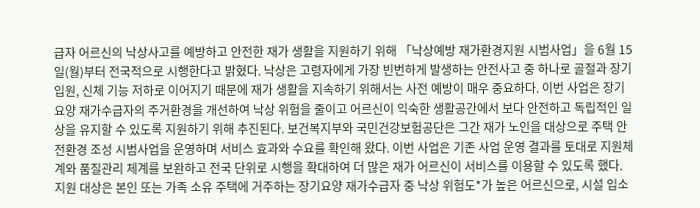급자 어르신의 낙상사고를 예방하고 안전한 재가 생활을 지원하기 위해 「낙상예방 재가환경지원 시범사업」을 6월 15일(월)부터 전국적으로 시행한다고 밝혔다. 낙상은 고령자에게 가장 빈번하게 발생하는 안전사고 중 하나로 골절과 장기 입원, 신체 기능 저하로 이어지기 때문에 재가 생활을 지속하기 위해서는 사전 예방이 매우 중요하다. 이번 사업은 장기요양 재가수급자의 주거환경을 개선하여 낙상 위험을 줄이고 어르신이 익숙한 생활공간에서 보다 안전하고 독립적인 일상을 유지할 수 있도록 지원하기 위해 추진된다. 보건복지부와 국민건강보험공단은 그간 재가 노인을 대상으로 주택 안전환경 조성 시범사업을 운영하며 서비스 효과와 수요를 확인해 왔다. 이번 사업은 기존 사업 운영 결과를 토대로 지원체계와 품질관리 체계를 보완하고 전국 단위로 시행을 확대하여 더 많은 재가 어르신이 서비스를 이용할 수 있도록 했다. 지원 대상은 본인 또는 가족 소유 주택에 거주하는 장기요양 재가수급자 중 낙상 위험도*가 높은 어르신으로, 시설 입소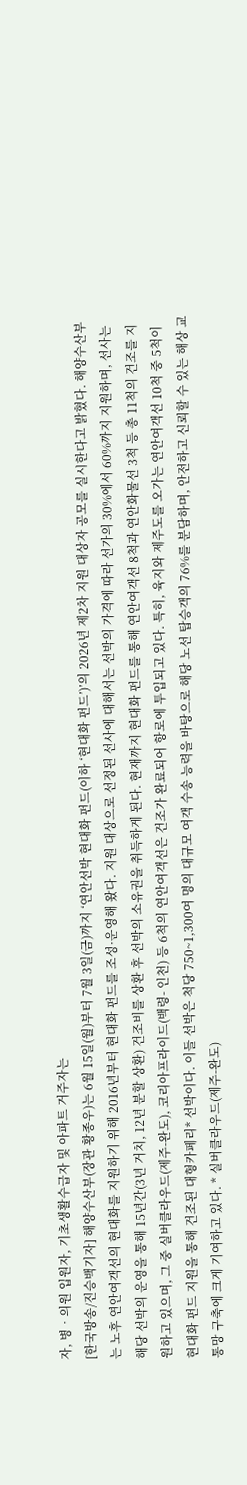자, 병‧의원 입원자, 기초생활수급자 및 아파트 거주자는
[한국방송/진승백기자] 해양수산부(장관 황종우)는 6월 15일(월)부터 7월 3일(금)까지 ‘연안선박 현대화 펀드(이하 ‘현대화 펀드’)’의 2026년 제2차 지원 대상자 공모를 실시한다고 밝혔다. 해양수산부는 노후 연안여객선의 현대화를 지원하기 위해 2016년부터 현대화 펀드를 조성·운영해 왔다. 지원 대상으로 선정된 선사에 대해서는 선박의 가격에 따라 선가의 30%에서 60%까지 지원하며, 선사는 해당 선박의 운영을 통해 15년간(3년 거치, 12년 분할 상환) 건조비를 상환 후 선박의 소유권을 취득하게 된다. 현재까지 현대화 펀드를 통해 연안여객선 8척과 연안화물선 3척 등 총 11척의 건조를 지원하고 있으며, 그 중 실버클라우드(제주-완도), 코리아프라이드(백령- 인천) 등 6척의 연안여객선은 건조가 완료되어 항로에 투입되고 있다. 특히, 육지와 제주도를 오가는 연안여객선 10척 중 5척이 현대화 펀드 지원을 통해 건조된 대형카페리* 선박이다. 이들 선박은 척당 750~1,300여 명의 대규모 여객 수송 능력을 바탕으로 해당 노선 탑승객의 76%를 분담하며, 안전하고 신뢰할 수 있는 해상 교통망 구축에 크게 기여하고 있다. * 실버클라우드(제주-완도)